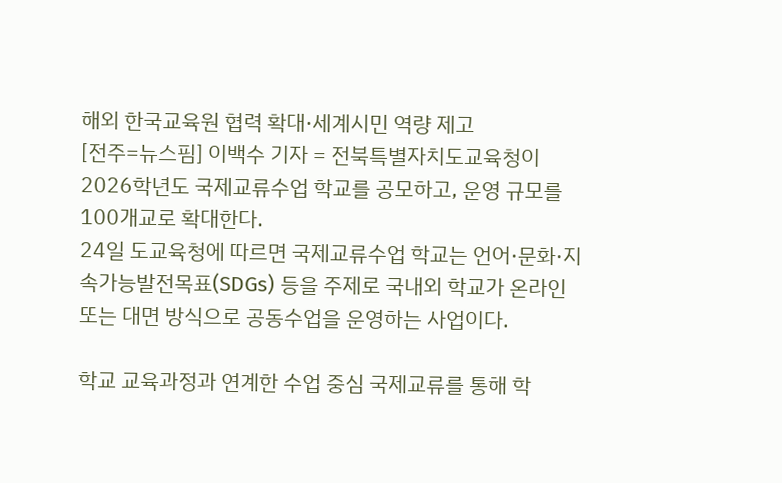해외 한국교육원 협력 확대·세계시민 역량 제고
[전주=뉴스핌] 이백수 기자 = 전북특별자치도교육청이 2026학년도 국제교류수업 학교를 공모하고, 운영 규모를 100개교로 확대한다.
24일 도교육청에 따르면 국제교류수업 학교는 언어·문화·지속가능발전목표(SDGs) 등을 주제로 국내외 학교가 온라인 또는 대면 방식으로 공동수업을 운영하는 사업이다.

학교 교육과정과 연계한 수업 중심 국제교류를 통해 학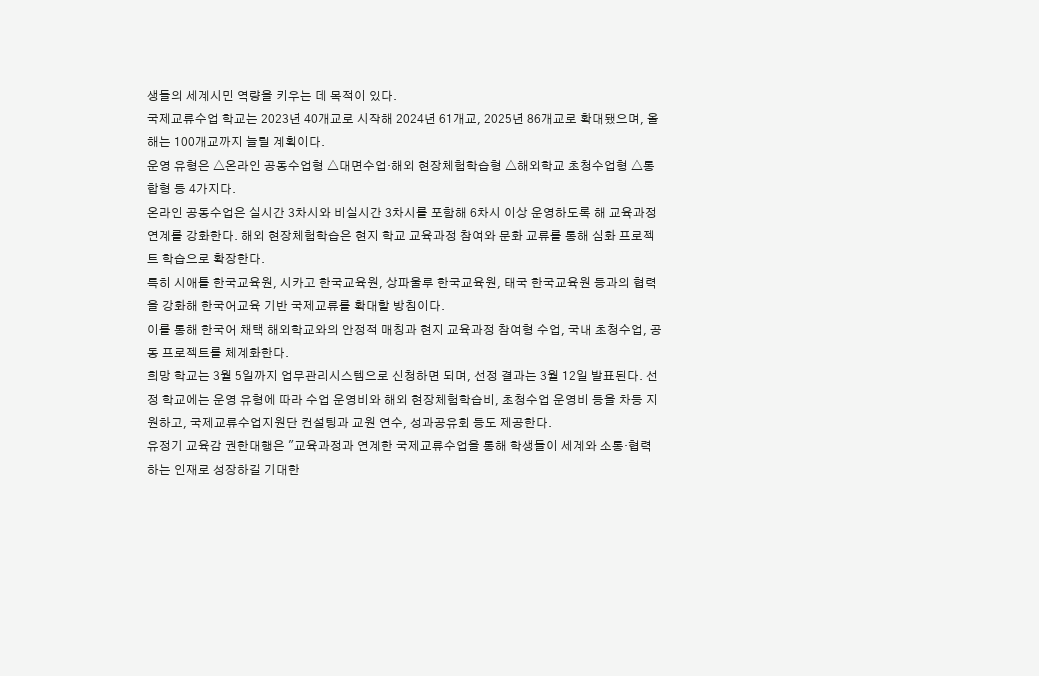생들의 세계시민 역량을 키우는 데 목적이 있다.
국제교류수업 학교는 2023년 40개교로 시작해 2024년 61개교, 2025년 86개교로 확대됐으며, 올해는 100개교까지 늘릴 계획이다.
운영 유형은 △온라인 공동수업형 △대면수업·해외 현장체험학습형 △해외학교 초청수업형 △통합형 등 4가지다.
온라인 공동수업은 실시간 3차시와 비실시간 3차시를 포함해 6차시 이상 운영하도록 해 교육과정 연계를 강화한다. 해외 현장체험학습은 현지 학교 교육과정 참여와 문화 교류를 통해 심화 프로젝트 학습으로 확장한다.
특히 시애틀 한국교육원, 시카고 한국교육원, 상파울루 한국교육원, 태국 한국교육원 등과의 협력을 강화해 한국어교육 기반 국제교류를 확대할 방침이다.
이를 통해 한국어 채택 해외학교와의 안정적 매칭과 현지 교육과정 참여형 수업, 국내 초청수업, 공동 프로젝트를 체계화한다.
희망 학교는 3월 5일까지 업무관리시스템으로 신청하면 되며, 선정 결과는 3월 12일 발표된다. 선정 학교에는 운영 유형에 따라 수업 운영비와 해외 현장체험학습비, 초청수업 운영비 등을 차등 지원하고, 국제교류수업지원단 컨설팅과 교원 연수, 성과공유회 등도 제공한다.
유정기 교육감 권한대행은 "교육과정과 연계한 국제교류수업을 통해 학생들이 세계와 소통·협력하는 인재로 성장하길 기대한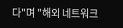다"며 "해외 네트워크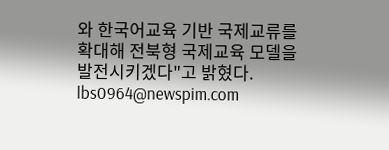와 한국어교육 기반 국제교류를 확대해 전북형 국제교육 모델을 발전시키겠다"고 밝혔다.
lbs0964@newspim.com